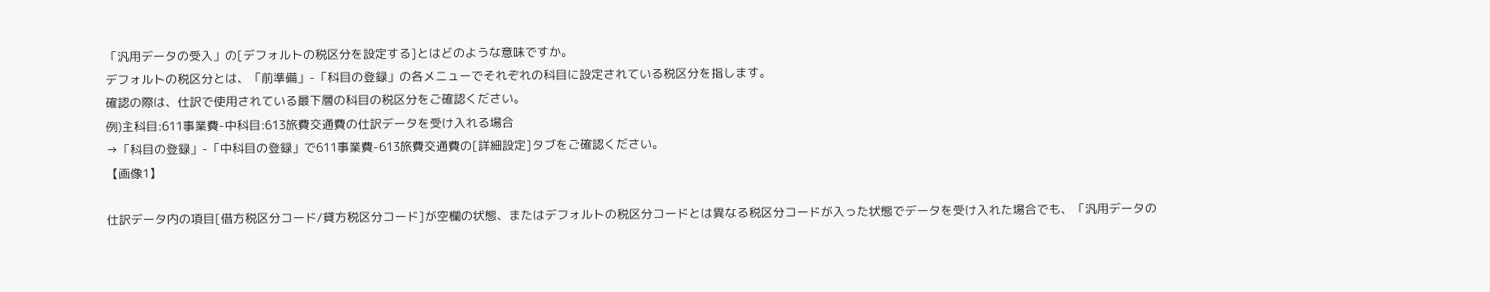「汎用データの受入」の[デフォルトの税区分を設定する]とはどのような意味ですか。
デフォルトの税区分とは、「前準備」-「科目の登録」の各メニューでそれぞれの科目に設定されている税区分を指します。
確認の際は、仕訳で使用されている最下層の科目の税区分をご確認ください。
例)主科目:611事業費-中科目:613旅費交通費の仕訳データを受け入れる場合
→「科目の登録」-「中科目の登録」で611事業費-613旅費交通費の[詳細設定]タブをご確認ください。
【画像1】

仕訳データ内の項目[借方税区分コード/貸方税区分コード]が空欄の状態、またはデフォルトの税区分コードとは異なる税区分コードが入った状態でデータを受け入れた場合でも、「汎用データの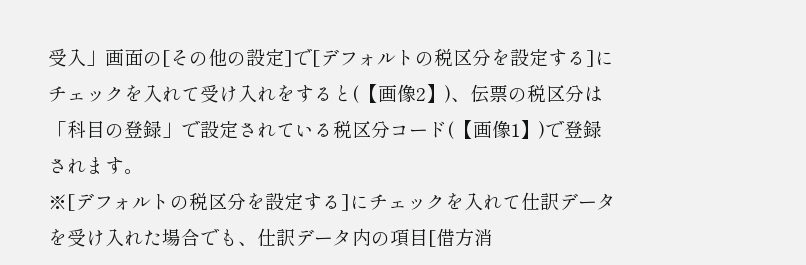受入」画面の[その他の設定]で[デフォルトの税区分を設定する]にチェックを入れて受け入れをすると(【画像2】)、伝票の税区分は「科目の登録」で設定されている税区分コード(【画像1】)で登録されます。
※[デフォルトの税区分を設定する]にチェックを入れて仕訳データを受け入れた場合でも、仕訳データ内の項目[借方消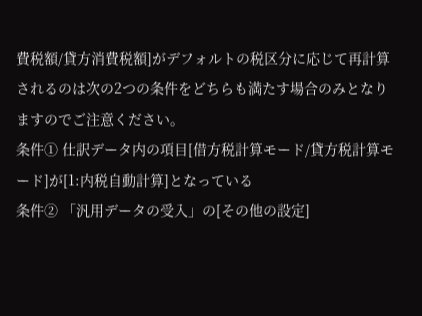費税額/貸方消費税額]がデフォルトの税区分に応じて再計算されるのは次の2つの条件をどちらも満たす場合のみとなりますのでご注意ください。
条件① 仕訳データ内の項目[借方税計算モード/貸方税計算モード]が[1:内税自動計算]となっている
条件② 「汎用データの受入」の[その他の設定]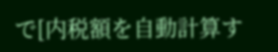で[内税額を自動計算す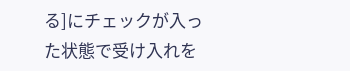る]にチェックが入った状態で受け入れを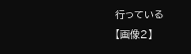行っている
【画像2】